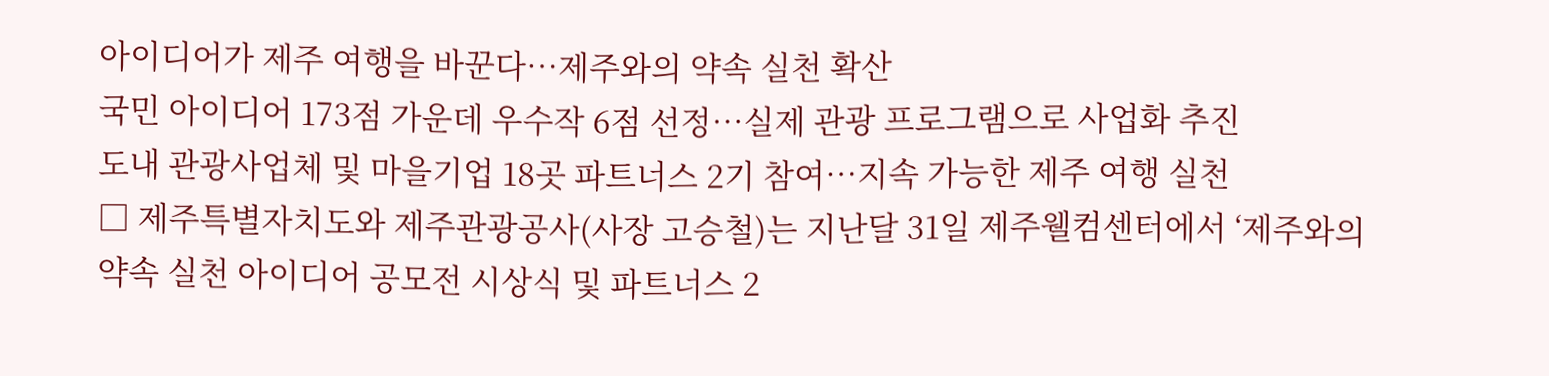아이디어가 제주 여행을 바꾼다…제주와의 약속 실천 확산
국민 아이디어 173점 가운데 우수작 6점 선정…실제 관광 프로그램으로 사업화 추진
도내 관광사업체 및 마을기업 18곳 파트너스 2기 참여…지속 가능한 제주 여행 실천
□ 제주특별자치도와 제주관광공사(사장 고승철)는 지난달 31일 제주웰컴센터에서 ‘제주와의 약속 실천 아이디어 공모전 시상식 및 파트너스 2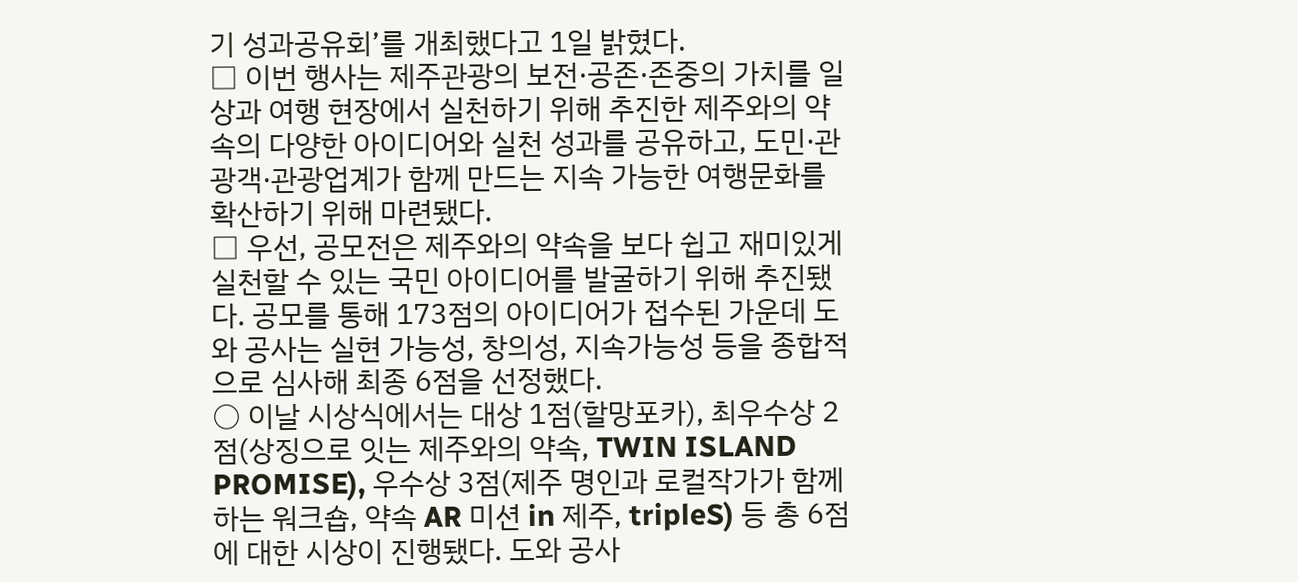기 성과공유회’를 개최했다고 1일 밝혔다.
□ 이번 행사는 제주관광의 보전·공존·존중의 가치를 일상과 여행 현장에서 실천하기 위해 추진한 제주와의 약속의 다양한 아이디어와 실천 성과를 공유하고, 도민·관광객·관광업계가 함께 만드는 지속 가능한 여행문화를 확산하기 위해 마련됐다.
□ 우선, 공모전은 제주와의 약속을 보다 쉽고 재미있게 실천할 수 있는 국민 아이디어를 발굴하기 위해 추진됐다. 공모를 통해 173점의 아이디어가 접수된 가운데 도와 공사는 실현 가능성, 창의성, 지속가능성 등을 종합적으로 심사해 최종 6점을 선정했다.
○ 이날 시상식에서는 대상 1점(할망포카), 최우수상 2점(상징으로 잇는 제주와의 약속, TWIN ISLAND PROMISE), 우수상 3점(제주 명인과 로컬작가가 함께하는 워크숍, 약속 AR 미션 in 제주, tripleS) 등 총 6점에 대한 시상이 진행됐다. 도와 공사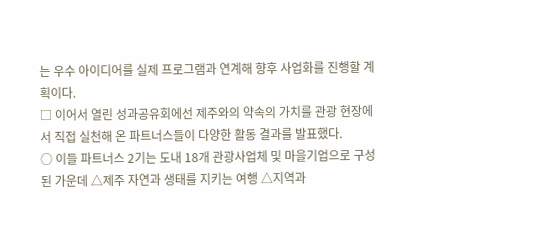는 우수 아이디어를 실제 프로그램과 연계해 향후 사업화를 진행할 계획이다.
□ 이어서 열린 성과공유회에선 제주와의 약속의 가치를 관광 현장에서 직접 실천해 온 파트너스들이 다양한 활동 결과를 발표했다.
○ 이들 파트너스 2기는 도내 18개 관광사업체 및 마을기업으로 구성된 가운데 △제주 자연과 생태를 지키는 여행 △지역과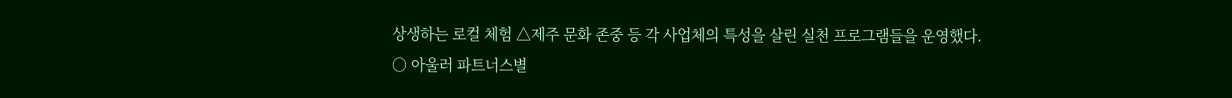상생하는 로컬 체험 △제주 문화 존중 등 각 사업체의 특성을 살린 실천 프로그램들을 운영했다.
○ 아울러 파트너스별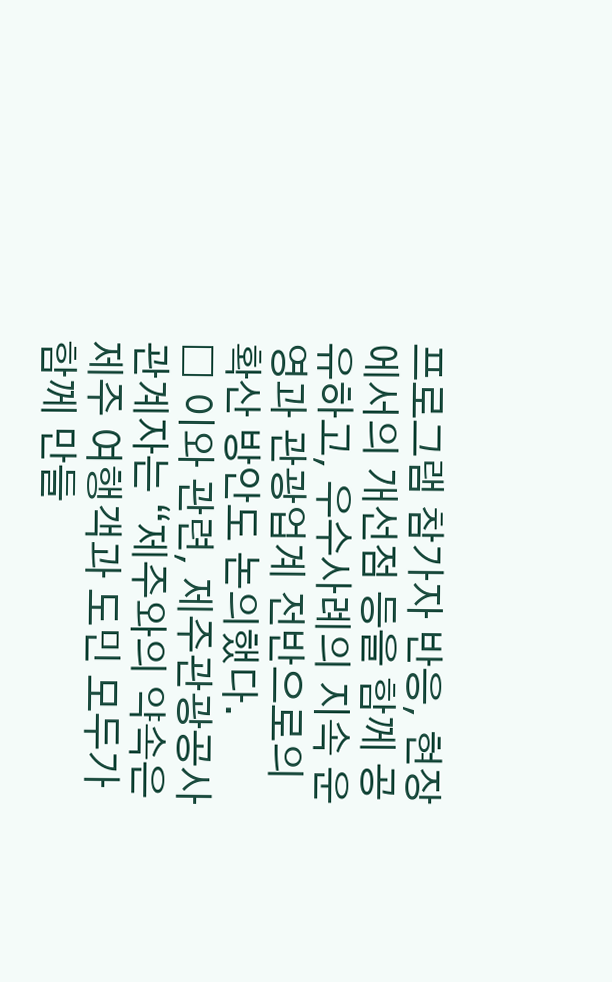프로그램 참가자 반응, 현장에서의 개선점 등을 함께 공유하고, 우수사례의 지속 운영과 관광업계 전반으로의 확산 방안도 논의했다.
□ 이와 관련, 제주관광공사 관계자는 “제주와의 약속은 제주 여행객과 도민 모두가 함께 만들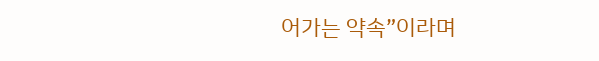어가는 약속”이라며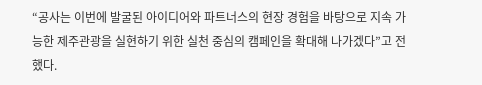“공사는 이번에 발굴된 아이디어와 파트너스의 현장 경험을 바탕으로 지속 가능한 제주관광을 실현하기 위한 실천 중심의 캠페인을 확대해 나가겠다”고 전했다.